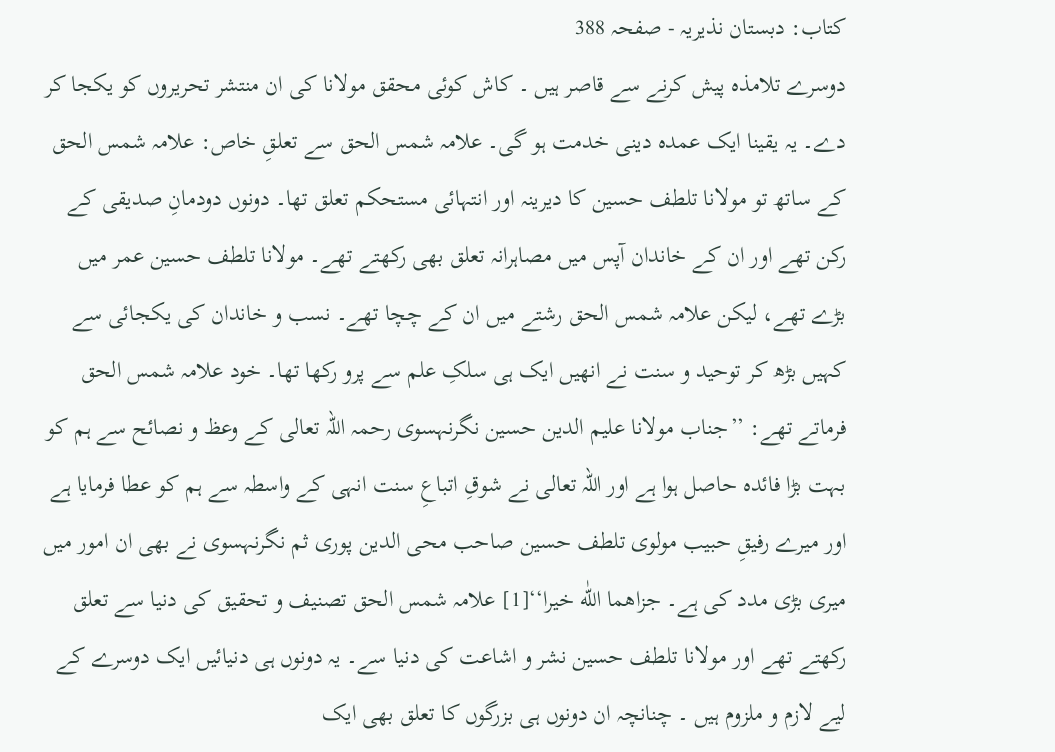کتاب: دبستان نذیریہ - صفحہ 388
دوسرے تلامذہ پیش کرنے سے قاصر ہیں ۔ کاش کوئی محقق مولانا کی ان منتشر تحریروں کو یکجا کر دے۔ یہ یقینا ایک عمدہ دینی خدمت ہو گی۔ علامہ شمس الحق سے تعلقِ خاص: علامہ شمس الحق کے ساتھ تو مولانا تلطف حسین کا دیرینہ اور انتہائی مستحکم تعلق تھا۔ دونوں دودمانِ صدیقی کے رکن تھے اور ان کے خاندان آپس میں مصاہرانہ تعلق بھی رکھتے تھے۔ مولانا تلطف حسین عمر میں بڑے تھے، لیکن علامہ شمس الحق رشتے میں ان کے چچا تھے۔ نسب و خاندان کی یکجائی سے کہیں بڑھ کر توحید و سنت نے انھیں ایک ہی سلکِ علم سے پرو رکھا تھا۔ خود علامہ شمس الحق فرماتے تھے: ’’جناب مولانا علیم الدین حسین نگرنہسوی رحمہ اللہ تعالی کے وعظ و نصائح سے ہم کو بہت بڑا فائدہ حاصل ہوا ہے اور اللہ تعالی نے شوقِ اتباعِ سنت انہی کے واسطہ سے ہم کو عطا فرمایا ہے اور میرے رفیقِ حبیب مولوی تلطف حسین صاحب محی الدین پوری ثم نگرنہسوی نے بھی ان امور میں میری بڑی مدد کی ہے۔ جزاھما اللّٰه خیرا‘‘[1] علامہ شمس الحق تصنیف و تحقیق کی دنیا سے تعلق رکھتے تھے اور مولانا تلطف حسین نشر و اشاعت کی دنیا سے۔ یہ دونوں ہی دنیائیں ایک دوسرے کے لیے لازم و ملزوم ہیں ۔ چنانچہ ان دونوں ہی بزرگوں کا تعلق بھی ایک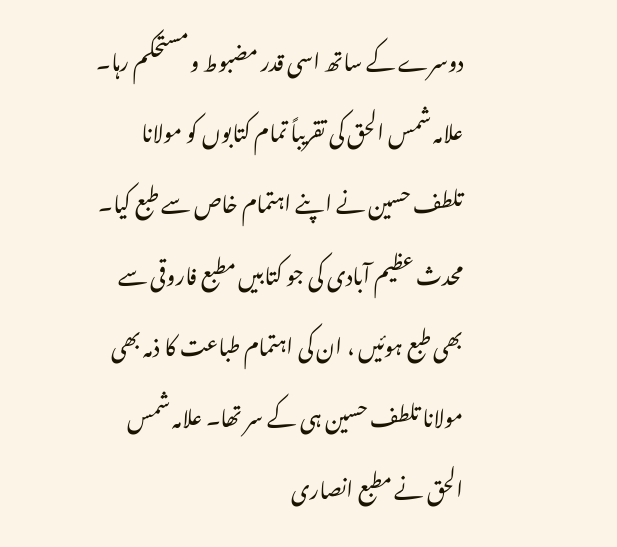دوسرے کے ساتھ اسی قدر مضبوط و مستحکم رہا۔ علامہ شمس الحق کی تقریباً تمام کتابوں کو مولانا تلطف حسین نے اپنے اہتمام خاص سے طبع کیا۔ محدث عظیم آبادی کی جو کتابیں مطبع فاروقی سے بھی طبع ہوئیں ، ان کی اہتمام طباعت کا ذمہ بھی مولانا تلطف حسین ہی کے سر تھا۔ علامہ شمس الحق نے مطبع انصاری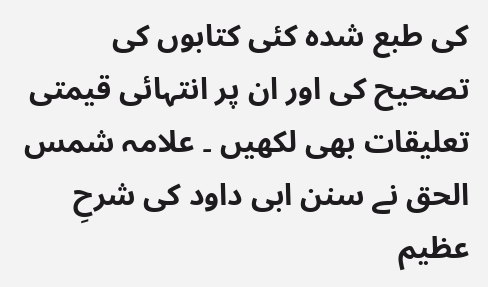کی طبع شدہ کئی کتابوں کی تصحیح کی اور ان پر انتہائی قیمتی تعلیقات بھی لکھیں ۔ علامہ شمس الحق نے سنن ابی داود کی شرحِ عظیم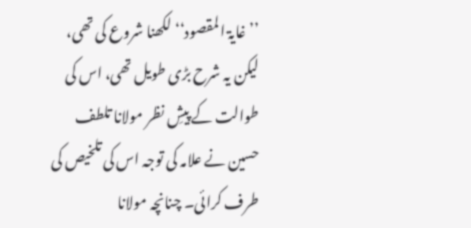’’غایۃ المقصود‘‘ لکھنا شروع کی تھی، لیکن یہ شرح بڑی طویل تھی، اس کی طوالت کے پیشِ نظر مولانا تلطف حسین نے علامہ کی توجہ اس کی تلخیص کی طرف کرائی۔ چنانچہ مولانا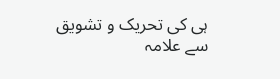ہی کی تحریک و تشویق سے علامہ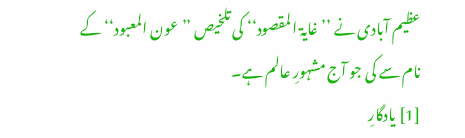عظیم آبادی نے ’’غایۃ المقصود‘‘ کی تلخیص ’’عون المعبود‘‘ کے نام سے کی جو آج مشہورِ عالم ہے۔
[1] یادگارِ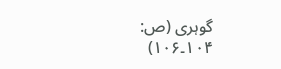گوہری (ص: ۱۰۴۔۱۰۶)